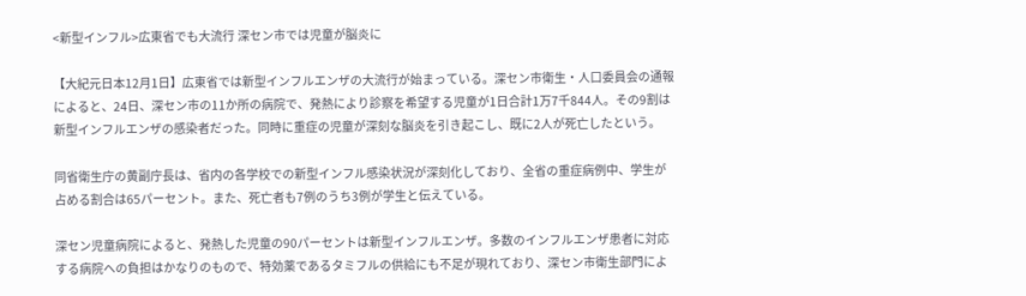<新型インフル>広東省でも大流行 深セン市では児童が脳炎に

【大紀元日本12月1日】広東省では新型インフルエンザの大流行が始まっている。深セン市衛生・人口委員会の通報によると、24日、深セン市の11か所の病院で、発熱により診察を希望する児童が1日合計1万7千844人。その9割は新型インフルエンザの感染者だった。同時に重症の児童が深刻な脳炎を引き起こし、既に2人が死亡したという。

同省衛生庁の黄副庁長は、省内の各学校での新型インフル感染状況が深刻化しており、全省の重症病例中、学生が占める割合は65パーセント。また、死亡者も7例のうち3例が学生と伝えている。

深セン児童病院によると、発熱した児童の90パーセントは新型インフルエンザ。多数のインフルエンザ患者に対応する病院への負担はかなりのもので、特効薬であるタミフルの供給にも不足が現れており、深セン市衛生部門によ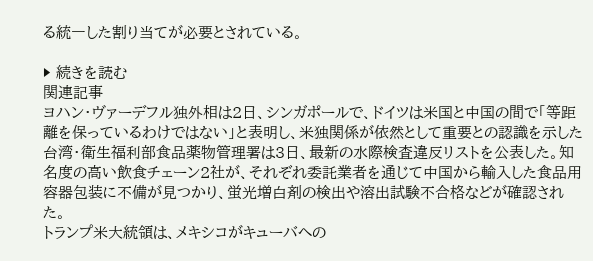る統一した割り当てが必要とされている。

▶ 続きを読む
関連記事
ヨハン・ヴァーデフル独外相は2日、シンガポールで、ドイツは米国と中国の間で「等距離を保っているわけではない」と表明し、米独関係が依然として重要との認識を示した
台湾・衛生福利部食品薬物管理署は3日、最新の水際検査違反リストを公表した。知名度の高い飲食チェーン2社が、それぞれ委託業者を通じて中国から輸入した食品用容器包装に不備が見つかり、蛍光増白剤の検出や溶出試験不合格などが確認された。
トランプ米大統領は、メキシコがキューバへの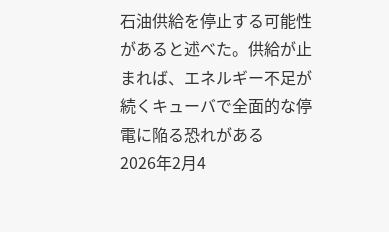石油供給を停止する可能性があると述べた。供給が止まれば、エネルギー不足が続くキューバで全面的な停電に陥る恐れがある
2026年2月4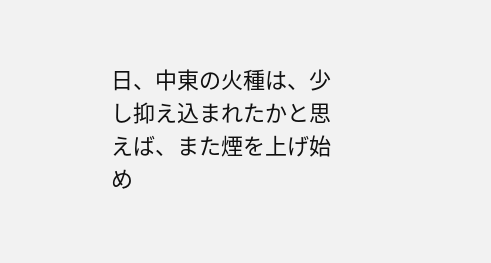日、中東の火種は、少し抑え込まれたかと思えば、また煙を上げ始め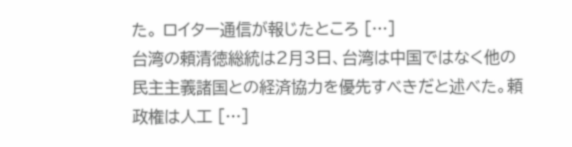た。 ロイター通信が報じたところ […]
台湾の頼清徳総統は2月3日、台湾は中国ではなく他の民主主義諸国との経済協力を優先すべきだと述べた。頼政権は人工 […]